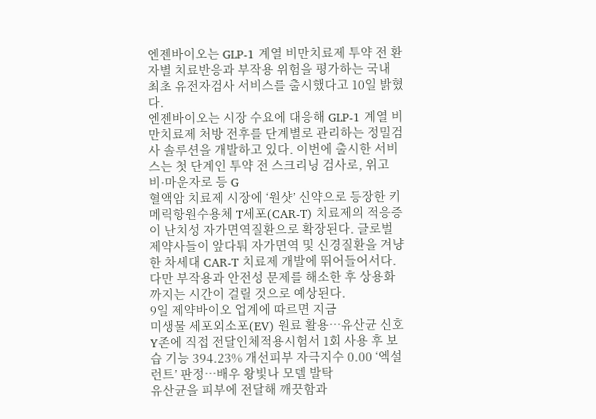엔젠바이오는 GLP-1 계열 비만치료제 투약 전 환자별 치료반응과 부작용 위험을 평가하는 국내 최초 유전자검사 서비스를 출시했다고 10일 밝혔다.
엔젠바이오는 시장 수요에 대응해 GLP-1 계열 비만치료제 처방 전후를 단계별로 관리하는 정밀검사 솔루션을 개발하고 있다. 이번에 출시한 서비스는 첫 단계인 투약 전 스크리닝 검사로, 위고비·마운자로 등 G
혈액암 치료제 시장에 ‘원샷’ 신약으로 등장한 키메릭항원수용체 T세포(CAR-T) 치료제의 적응증이 난치성 자가면역질환으로 확장된다. 글로벌 제약사들이 앞다퉈 자가면역 및 신경질환을 겨냥한 차세대 CAR-T 치료제 개발에 뛰어들어서다. 다만 부작용과 안전성 문제를 해소한 후 상용화까지는 시간이 걸릴 것으로 예상된다.
9일 제약바이오 업계에 따르면 지금
미생물 세포외소포(EV) 원료 활용…유산균 신호 Y존에 직접 전달인체적용시험서 1회 사용 후 보습 기능 394.23% 개선피부 자극지수 0.00 ‘엑설런트’ 판정…배우 왕빛나 모델 발탁
유산균을 피부에 전달해 깨끗함과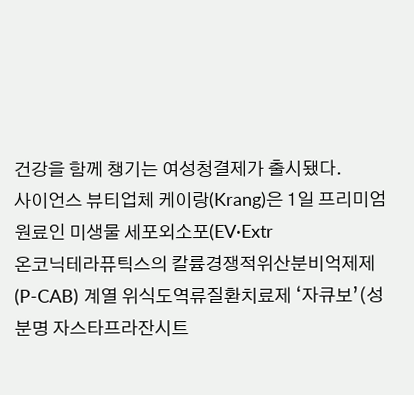건강을 함께 챙기는 여성청결제가 출시됐다.
사이언스 뷰티업체 케이랑(Krang)은 1일 프리미엄 원료인 미생물 세포외소포(EV·Extr
온코닉테라퓨틱스의 칼륨경쟁적위산분비억제제(P-CAB) 계열 위식도역류질환치료제 ‘자큐보’(성분명 자스타프라잔시트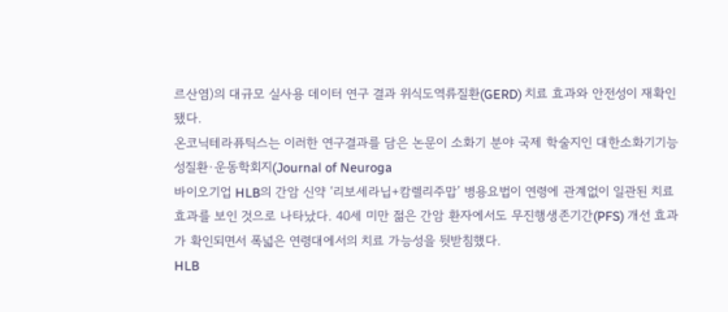르산염)의 대규모 실사용 데이터 연구 결과 위식도역류질환(GERD) 치료 효과와 안전성이 재확인됐다.
온코닉테라퓨틱스는 이러한 연구결과를 담은 논문이 소화기 분야 국제 학술지인 대한소화기기능성질환·운동학회지(Journal of Neuroga
바이오기업 HLB의 간암 신약 ‘리보세라닙+캄렐리주맙’ 병용요법이 연령에 관계없이 일관된 치료 효과를 보인 것으로 나타났다. 40세 미만 젊은 간암 환자에서도 무진행생존기간(PFS) 개선 효과가 확인되면서 폭넓은 연령대에서의 치료 가능성을 뒷받침했다.
HLB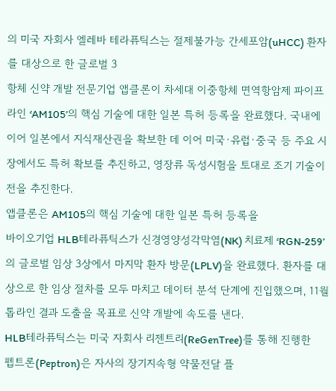의 미국 자회사 엘레바 테라퓨틱스는 절제불가능 간세포암(uHCC) 환자를 대상으로 한 글로벌 3
항체 신약 개발 전문기업 앱클론이 차세대 이중항체 면역항암제 파이프라인 ‘AM105’의 핵심 기술에 대한 일본 특허 등록을 완료했다. 국내에 이어 일본에서 지식재산권을 확보한 데 이어 미국·유럽·중국 등 주요 시장에서도 특허 확보를 추진하고, 영장류 독성시험을 토대로 조기 기술이전을 추진한다.
앱클론은 AM105의 핵심 기술에 대한 일본 특허 등록을
바이오기업 HLB테라퓨틱스가 신경영양성각막염(NK) 치료제 ‘RGN-259’의 글로벌 임상 3상에서 마지막 환자 방문(LPLV)을 완료했다. 환자를 대상으로 한 임상 절차를 모두 마치고 데이터 분석 단계에 진입했으며, 11월 톱라인 결과 도출을 목표로 신약 개발에 속도를 낸다.
HLB테라퓨틱스는 미국 자회사 리젠트리(ReGenTree)를 통해 진행한
펩트론(Peptron)은 자사의 장기지속형 약물전달 플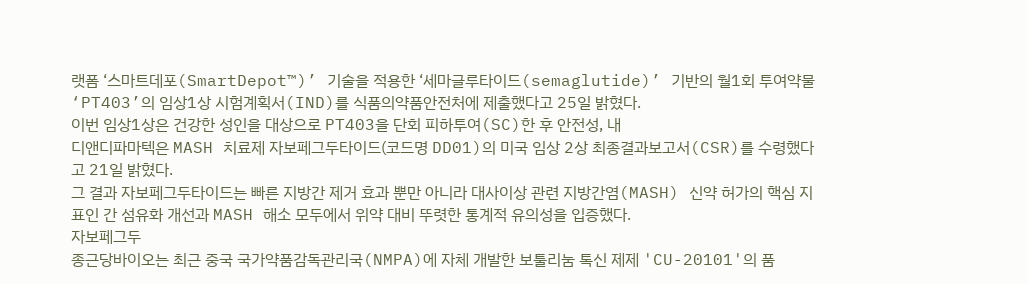랫폼 ‘스마트데포(SmartDepot™)’ 기술을 적용한 ‘세마글루타이드(semaglutide)’ 기반의 월1회 투여약물 ‘PT403’의 임상1상 시험계획서(IND)를 식품의약품안전처에 제출했다고 25일 밝혔다.
이번 임상1상은 건강한 성인을 대상으로 PT403을 단회 피하투여(SC)한 후 안전성, 내
디앤디파마텍은 MASH 치료제 자보페그두타이드(코드명 DD01)의 미국 임상 2상 최종결과보고서(CSR)를 수령했다고 21일 밝혔다.
그 결과 자보페그두타이드는 빠른 지방간 제거 효과 뿐만 아니라 대사이상 관련 지방간염(MASH) 신약 허가의 핵심 지표인 간 섬유화 개선과 MASH 해소 모두에서 위약 대비 뚜렷한 통계적 유의성을 입증했다.
자보페그두
종근당바이오는 최근 중국 국가약품감독관리국(NMPA)에 자체 개발한 보툴리눔 톡신 제제 'CU-20101'의 품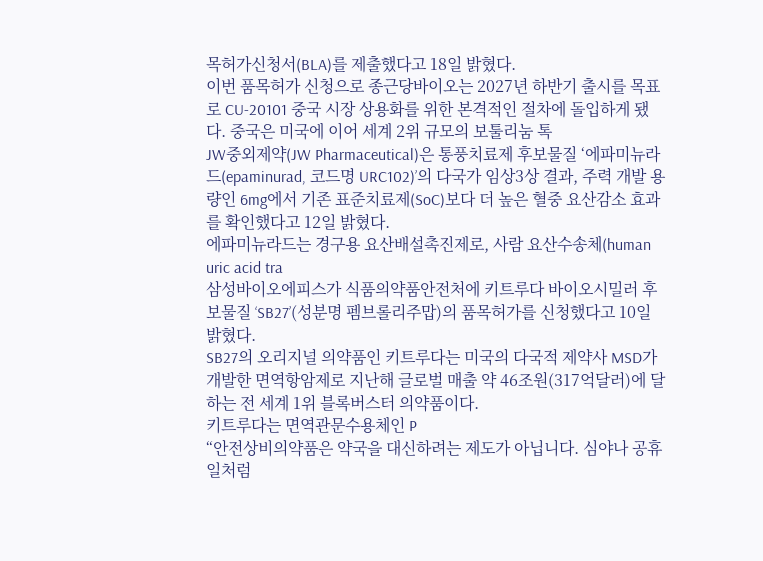목허가신청서(BLA)를 제출했다고 18일 밝혔다.
이번 품목허가 신청으로 종근당바이오는 2027년 하반기 출시를 목표로 CU-20101 중국 시장 상용화를 위한 본격적인 절차에 돌입하게 됐다. 중국은 미국에 이어 세계 2위 규모의 보툴리눔 톡
JW중외제약(JW Pharmaceutical)은 통풍치료제 후보물질 ‘에파미뉴라드(epaminurad, 코드명 URC102)’의 다국가 임상3상 결과, 주력 개발 용량인 6mg에서 기존 표준치료제(SoC)보다 더 높은 혈중 요산감소 효과를 확인했다고 12일 밝혔다.
에파미뉴라드는 경구용 요산배설촉진제로, 사람 요산수송체(human uric acid tra
삼성바이오에피스가 식품의약품안전처에 키트루다 바이오시밀러 후보물질 ‘SB27’(성분명 펨브롤리주맙)의 품목허가를 신청했다고 10일 밝혔다.
SB27의 오리지널 의약품인 키트루다는 미국의 다국적 제약사 MSD가 개발한 면역항암제로 지난해 글로벌 매출 약 46조원(317억달러)에 달하는 전 세계 1위 블록버스터 의약품이다.
키트루다는 면역관문수용체인 P
“안전상비의약품은 약국을 대신하려는 제도가 아닙니다. 심야나 공휴일처럼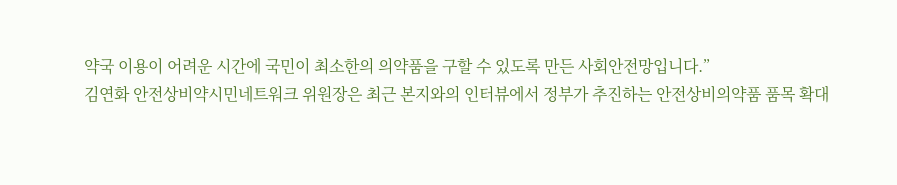약국 이용이 어려운 시간에 국민이 최소한의 의약품을 구할 수 있도록 만든 사회안전망입니다.”
김연화 안전상비약시민네트워크 위원장은 최근 본지와의 인터뷰에서 정부가 추진하는 안전상비의약품 품목 확대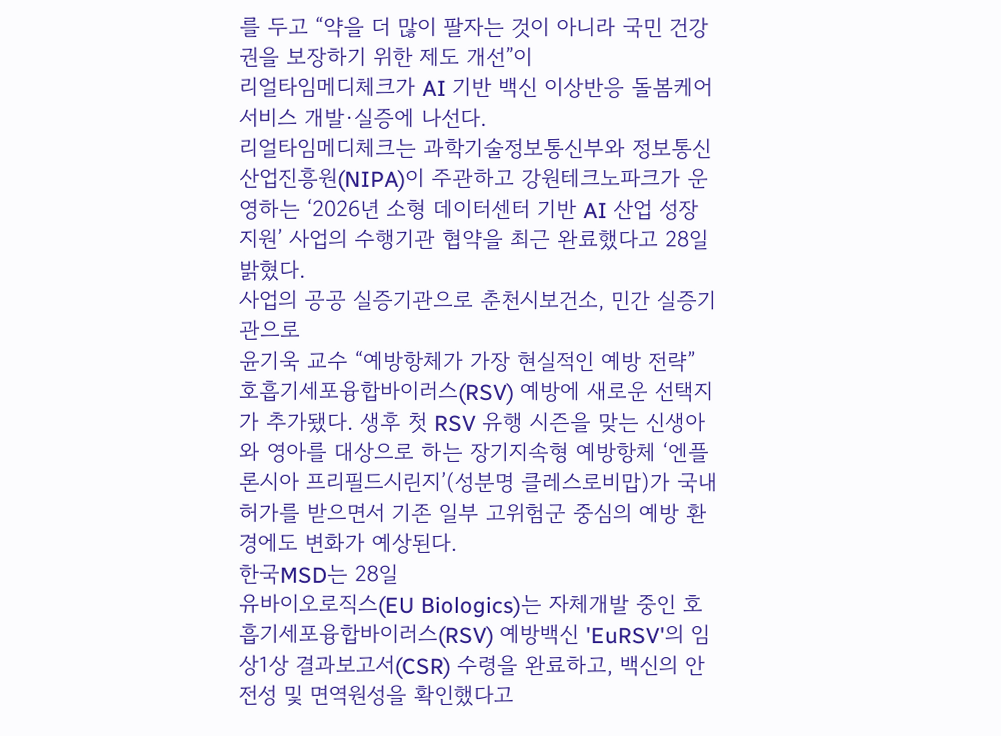를 두고 “약을 더 많이 팔자는 것이 아니라 국민 건강권을 보장하기 위한 제도 개선”이
리얼타임메디체크가 AI 기반 백신 이상반응 돌봄케어 서비스 개발·실증에 나선다.
리얼타임메디체크는 과학기술정보통신부와 정보통신산업진흥원(NIPA)이 주관하고 강원테크노파크가 운영하는 ‘2026년 소형 데이터센터 기반 AI 산업 성장 지원’ 사업의 수행기관 협약을 최근 완료했다고 28일 밝혔다.
사업의 공공 실증기관으로 춘천시보건소, 민간 실증기관으로
윤기욱 교수 “예방항체가 가장 현실적인 예방 전략”
호흡기세포융합바이러스(RSV) 예방에 새로운 선택지가 추가됐다. 생후 첫 RSV 유행 시즌을 맞는 신생아와 영아를 대상으로 하는 장기지속형 예방항체 ‘엔플론시아 프리필드시린지’(성분명 클레스로비맙)가 국내 허가를 받으면서 기존 일부 고위험군 중심의 예방 환경에도 변화가 예상된다.
한국MSD는 28일
유바이오로직스(EU Biologics)는 자체개발 중인 호흡기세포융합바이러스(RSV) 예방백신 'EuRSV'의 임상1상 결과보고서(CSR) 수령을 완료하고, 백신의 안전성 및 면역원성을 확인했다고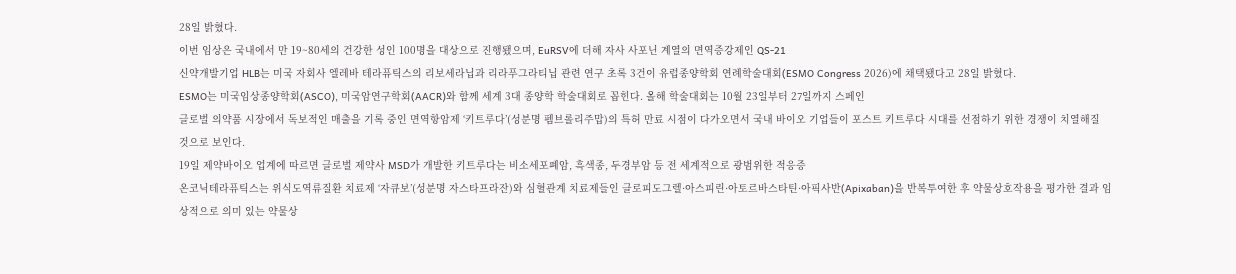28일 밝혔다.
이번 임상은 국내에서 만 19~80세의 건강한 성인 100명을 대상으로 진행됐으며, EuRSV에 더해 자사 사포닌 계열의 면역증강제인 QS-21
신약개발기업 HLB는 미국 자회사 엘레바 테라퓨틱스의 리보세라닙과 리라푸그라티닙 관련 연구 초록 3건이 유럽종양학회 연례학술대회(ESMO Congress 2026)에 채택됐다고 28일 밝혔다.
ESMO는 미국임상종양학회(ASCO), 미국암연구학회(AACR)와 함께 세계 3대 종양학 학술대회로 꼽힌다. 올해 학술대회는 10월 23일부터 27일까지 스페인
글로벌 의약품 시장에서 독보적인 매출을 기록 중인 면역항암제 ‘키트루다’(성분명 펨브롤리주맙)의 특허 만료 시점이 다가오면서 국내 바이오 기업들이 포스트 키트루다 시대를 선점하기 위한 경쟁이 치열해질 것으로 보인다.
19일 제약바이오 업계에 따르면 글로벌 제약사 MSD가 개발한 키트루다는 비소세포폐암, 흑색종, 두경부암 등 전 세계적으로 광범위한 적응증
온코닉테라퓨틱스는 위식도역류질환 치료제 ‘자큐보’(성분명 자스타프라잔)와 심혈관계 치료제들인 클로피도그렐·아스피린·아토르바스타틴·아픽사반(Apixaban)을 반복투여한 후 약물상호작용을 평가한 결과 임상적으로 의미 있는 약물상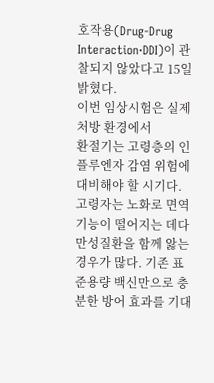호작용(Drug-Drug Interaction·DDI)이 관찰되지 않았다고 15일 밝혔다.
이번 임상시험은 실제 처방 환경에서
환절기는 고령층의 인플루엔자 감염 위험에 대비해야 할 시기다. 고령자는 노화로 면역기능이 떨어지는 데다 만성질환을 함께 앓는 경우가 많다. 기존 표준용량 백신만으로 충분한 방어 효과를 기대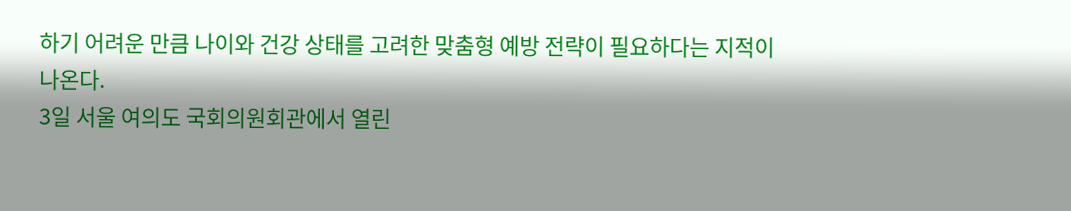하기 어려운 만큼 나이와 건강 상태를 고려한 맞춤형 예방 전략이 필요하다는 지적이 나온다.
3일 서울 여의도 국회의원회관에서 열린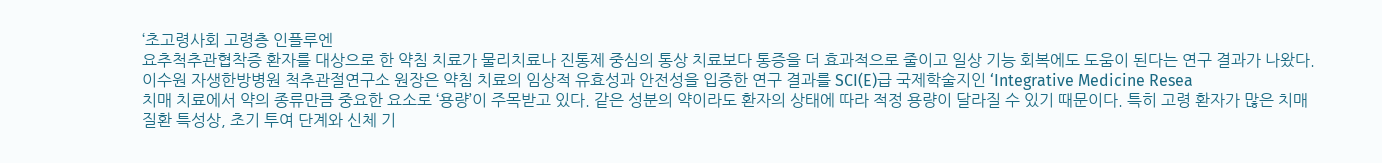‘초고령사회 고령층 인플루엔
요추척추관협착증 환자를 대상으로 한 약침 치료가 물리치료나 진통제 중심의 통상 치료보다 통증을 더 효과적으로 줄이고 일상 기능 회복에도 도움이 된다는 연구 결과가 나왔다.
이수원 자생한방병원 척추관절연구소 원장은 약침 치료의 임상적 유효성과 안전성을 입증한 연구 결과를 SCI(E)급 국제학술지인 ‘Integrative Medicine Resea
치매 치료에서 약의 종류만큼 중요한 요소로 ‘용량’이 주목받고 있다. 같은 성분의 약이라도 환자의 상태에 따라 적정 용량이 달라질 수 있기 때문이다. 특히 고령 환자가 많은 치매 질환 특성상, 초기 투여 단계와 신체 기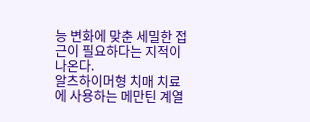능 변화에 맞춘 세밀한 접근이 필요하다는 지적이 나온다.
알츠하이머형 치매 치료에 사용하는 메만틴 계열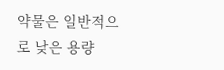약물은 일반적으로 낮은 용량